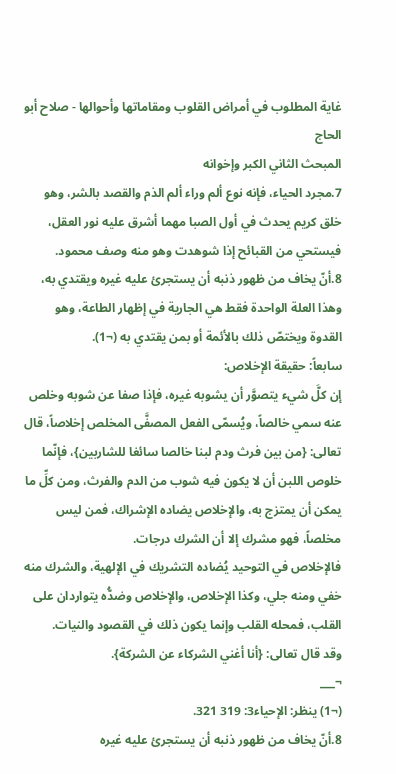غاية المطلوب في أمراض القلوب ومقاماتها وأحوالها - صلاح أبو الحاج
المبحث الثاني الكبر وإخوانه
7.مجرد الحياء، فإنه نوع ألم وراء ألم الذم والقصد بالشر، وهو خلق كريم يحدث في أول الصبا مهما أشرق عليه نور العقل، فيستحي من القبائح إذا شوهدت وهو منه وصف محمود.
8.أنّ يخاف من ظهور ذنبه أن يستجرئ عليه غيره ويقتدي به، وهذا العلة الواحدة فقط هي الجارية في إظهار الطاعة، وهو القدوة ويختصّ ذلك بالأئمة أو بمن يقتدي به (¬1).
سابعاً: حقيقة الإخلاص:
إن كلَّ شيء يتصوَّر أن يشوبه غيره، فإذا صفا عن شوبه وخلص عنه سمي خالصاً، ويُسمّى الفعل المصفَّى المخلص إخلاصاً، قال تعالى: {من بين فرث ودم لبنا خالصا سائغا للشاربين}، فإنّما خلوص اللبن أن لا يكون فيه شوب من الدم والفرث، ومن كلِّ ما يمكن أن يمتزج به، والإخلاص يضاده الإشراك، فمن ليس مخلصاً، فهو مشرك إلا أن الشرك درجات.
فالإخلاص في التوحيد يُضاده التشريك في الإلهية، والشرك منه خفي ومنه جلي، وكذا الإخلاص، والإخلاص وضدُّه يتواردان على القلب، فمحله القلب وإنما يكون ذلك في القصود والنيات.
وقد قال تعالى: {أنا أغني الشركاء عن الشركة}.
¬___
(¬1) ينظر: الإحياء3: 319 321.
8.أنّ يخاف من ظهور ذنبه أن يستجرئ عليه غيره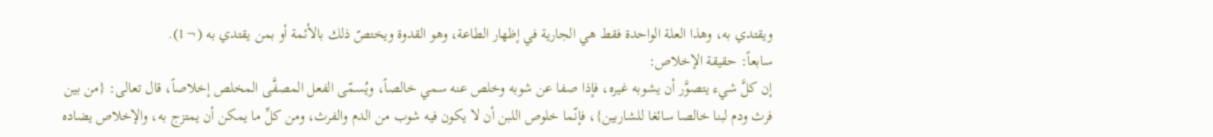ويقتدي به، وهذا العلة الواحدة فقط هي الجارية في إظهار الطاعة، وهو القدوة ويختصّ ذلك بالأئمة أو بمن يقتدي به (¬1).
سابعاً: حقيقة الإخلاص:
إن كلَّ شيء يتصوَّر أن يشوبه غيره، فإذا صفا عن شوبه وخلص عنه سمي خالصاً، ويُسمّى الفعل المصفَّى المخلص إخلاصاً، قال تعالى: {من بين فرث ودم لبنا خالصا سائغا للشاربين}، فإنّما خلوص اللبن أن لا يكون فيه شوب من الدم والفرث، ومن كلِّ ما يمكن أن يمتزج به، والإخلاص يضاده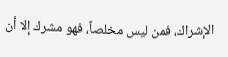الإشراك، فمن ليس مخلصاً، فهو مشرك إلا أن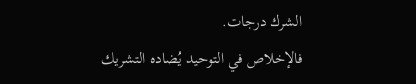الشرك درجات.
فالإخلاص في التوحيد يُضاده التشريك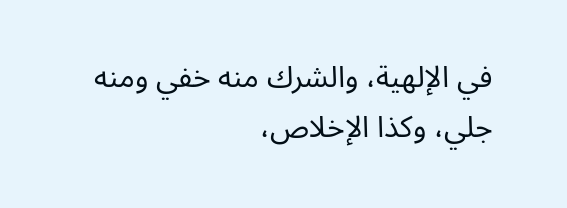في الإلهية، والشرك منه خفي ومنه جلي، وكذا الإخلاص،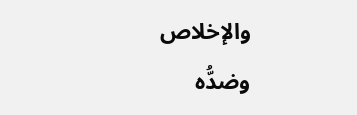والإخلاص وضدُّه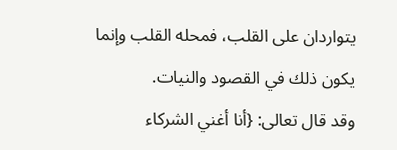يتواردان على القلب، فمحله القلب وإنما يكون ذلك في القصود والنيات.
وقد قال تعالى: {أنا أغني الشركاء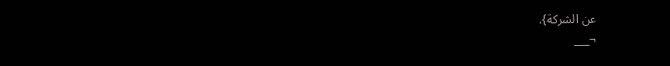عن الشركة}.
¬___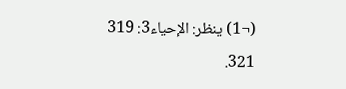(¬1) ينظر: الإحياء3: 319 321.